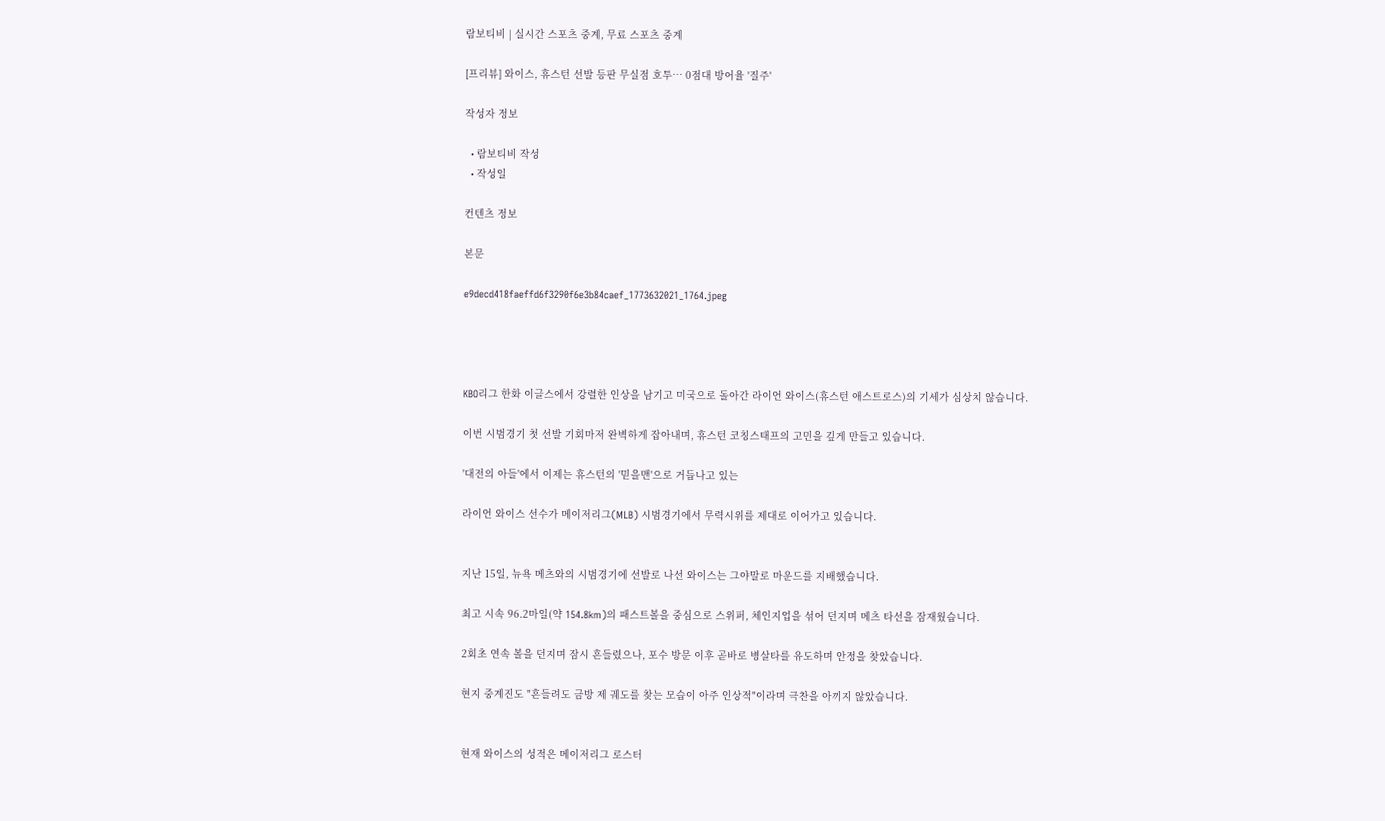람보티비 | 실시간 스포츠 중계, 무료 스포츠 중계

[프리뷰] 와이스, 휴스턴 선발 등판 무실점 호투… 0점대 방어율 '질주'

작성자 정보

  • 람보티비 작성
  • 작성일

컨텐츠 정보

본문

e9decd418faeffd6f3290f6e3b84caef_1773632021_1764.jpeg




KBO리그 한화 이글스에서 강렬한 인상을 남기고 미국으로 돌아간 라이언 와이스(휴스턴 애스트로스)의 기세가 심상치 않습니다.

이번 시범경기 첫 선발 기회마저 완벽하게 잡아내며, 휴스턴 코칭스태프의 고민을 깊게 만들고 있습니다.

'대전의 아들'에서 이제는 휴스턴의 '믿을맨'으로 거듭나고 있는

라이언 와이스 선수가 메이저리그(MLB) 시범경기에서 무력시위를 제대로 이어가고 있습니다.


지난 15일, 뉴욕 메츠와의 시범경기에 선발로 나선 와이스는 그야말로 마운드를 지배했습니다.

최고 시속 96.2마일(약 154.8km)의 패스트볼을 중심으로 스위퍼, 체인지업을 섞어 던지며 메츠 타선을 잠재웠습니다.

2회초 연속 볼을 던지며 잠시 흔들렸으나, 포수 방문 이후 곧바로 병살타를 유도하며 안정을 찾았습니다.

현지 중계진도 "흔들려도 금방 제 궤도를 찾는 모습이 아주 인상적"이라며 극찬을 아끼지 않았습니다.


현재 와이스의 성적은 메이저리그 로스터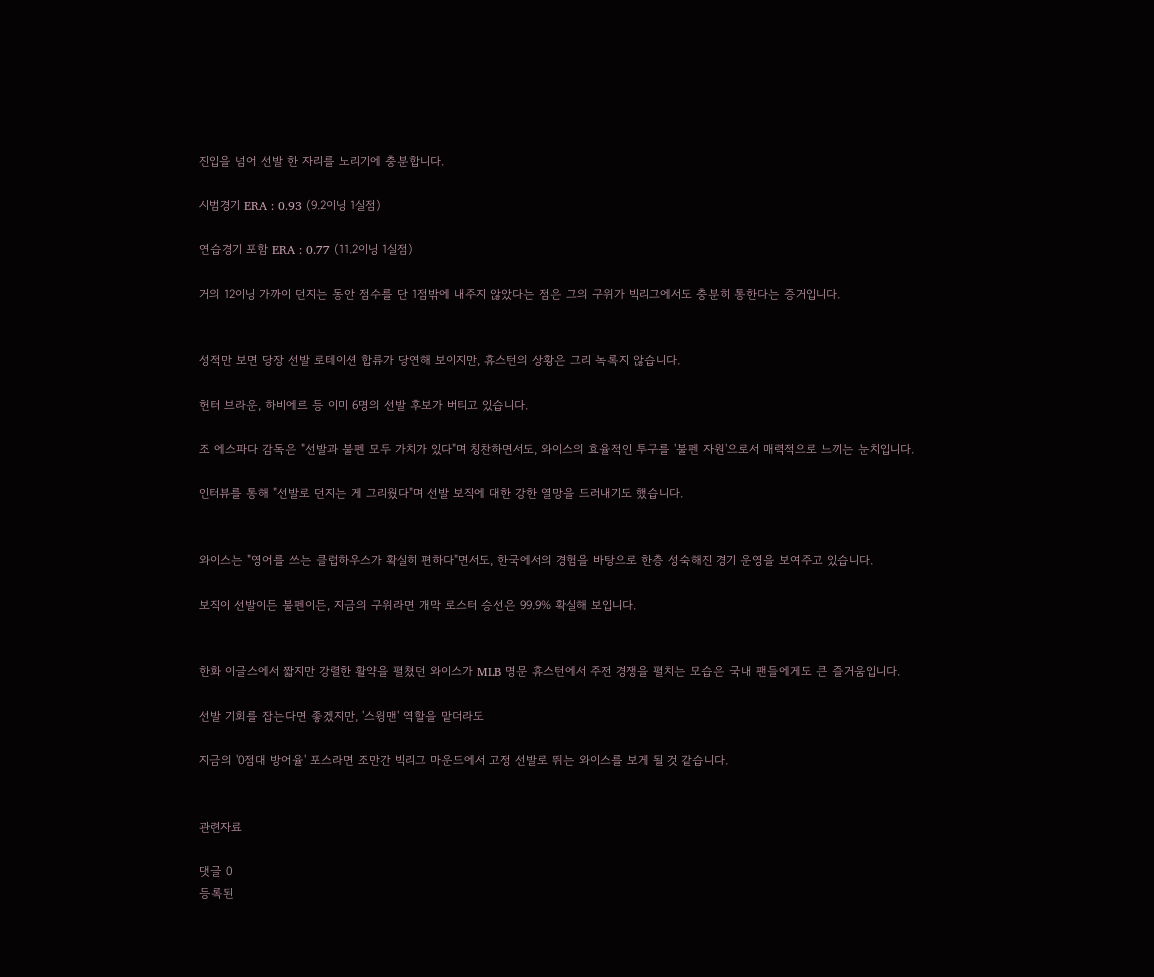진입을 넘어 선발 한 자리를 노리기에 충분합니다.

시범경기 ERA : 0.93 (9.2이닝 1실점)

연습경기 포함 ERA : 0.77 (11.2이닝 1실점)

거의 12이닝 가까이 던지는 동안 점수를 단 1점밖에 내주지 않았다는 점은 그의 구위가 빅리그에서도 충분히 통한다는 증거입니다.


성적만 보면 당장 선발 로테이션 합류가 당연해 보이지만, 휴스턴의 상황은 그리 녹록지 않습니다.

헌터 브라운, 하비에르 등 이미 6명의 선발 후보가 버티고 있습니다.

조 에스파다 감독은 "선발과 불펜 모두 가치가 있다"며 칭찬하면서도, 와이스의 효율적인 투구를 '불펜 자원'으로서 매력적으로 느끼는 눈치입니다.

인터뷰를 통해 "선발로 던지는 게 그리웠다"며 선발 보직에 대한 강한 열망을 드러내기도 했습니다.


와이스는 "영어를 쓰는 클럽하우스가 확실히 편하다"면서도, 한국에서의 경험을 바탕으로 한층 성숙해진 경기 운영을 보여주고 있습니다.

보직이 선발이든 불펜이든, 지금의 구위라면 개막 로스터 승선은 99.9% 확실해 보입니다.


한화 이글스에서 짧지만 강렬한 활약을 펼쳤던 와이스가 MLB 명문 휴스턴에서 주전 경쟁을 펼치는 모습은 국내 팬들에게도 큰 즐거움입니다.

선발 기회를 잡는다면 좋겠지만, '스윙맨' 역할을 맡더라도

지금의 '0점대 방어율' 포스라면 조만간 빅리그 마운드에서 고정 선발로 뛰는 와이스를 보게 될 것 같습니다.


관련자료

댓글 0
등록된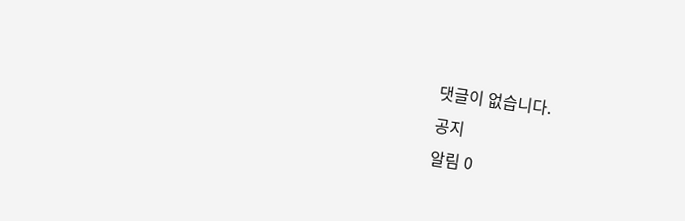댓글이 없습니다.
공지
알림 0